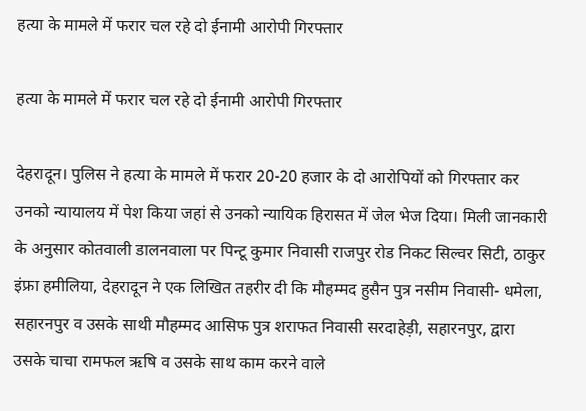हत्या के मामले में फरार चल रहे दो ईनामी आरोपी गिरफ्तार

हत्या के मामले में फरार चल रहे दो ईनामी आरोपी गिरफ्तार

देहरादून। पुलिस ने हत्या के मामले में फरार 20-20 हजार के दो आरोपियों को गिरफ्तार कर उनको न्यायालय में पेश किया जहां से उनको न्यायिक हिरासत में जेल भेज दिया। मिली जानकारी के अनुसार कोतवाली डालनवाला पर पिन्टू कुमार निवासी राजपुर रोड निकट सिल्वर सिटी, ठाकुर इंफ्रा हमीलिया, देहरादून ने एक लिखित तहरीर दी कि मौहम्मद हुसैन पुत्र नसीम निवासी- धमेला, सहारनपुर व उसके साथी मौहम्मद आसिफ पुत्र शराफत निवासी सरदाहेड़ी, सहारनपुर, द्वारा उसके चाचा रामफल ऋषि व उसके साथ काम करने वाले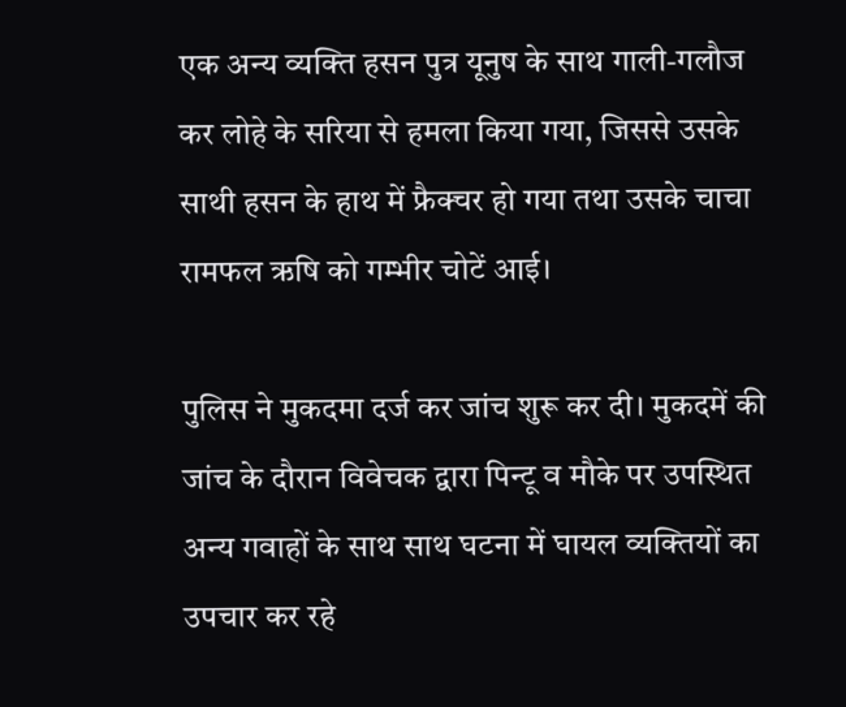एक अन्य व्यक्ति हसन पुत्र यूनुष के साथ गाली-गलौज कर लोहे के सरिया से हमला किया गया, जिससे उसके साथी हसन के हाथ में फ्रैक्चर हो गया तथा उसके चाचा रामफल ऋषि को गम्भीर चोटें आई।

पुलिस ने मुकदमा दर्ज कर जांच शुरू कर दी। मुकदमें की जांच के दौरान विवेचक द्वारा पिन्टू व मौके पर उपस्थित अन्य गवाहों के साथ साथ घटना में घायल व्यक्तियों का उपचार कर रहे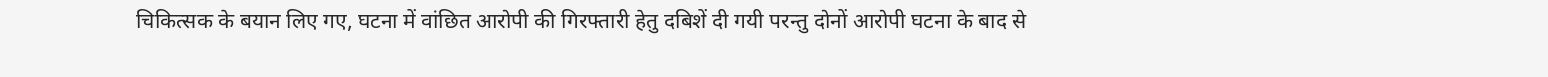चिकित्सक के बयान लिए गए, घटना में वांछित आरोपी की गिरफ्तारी हेतु दबिशें दी गयी परन्तु दोनों आरोपी घटना के बाद से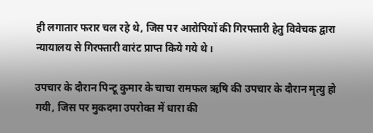ही लगातार फरार चल रहे थे, जिस पर आरोपियों की गिरफ्तारी हेतु विवेचक द्वारा न्यायालय से गिरफ्तारी वारंट प्राप्त किये गये थे।

उपचार के दौरान पिन्टू कुमार के चाचा रामफल ऋषि की उपचार के दौरान मृत्यु हो गयी, जिस पर मुकदमा उपरोक्त में धारा की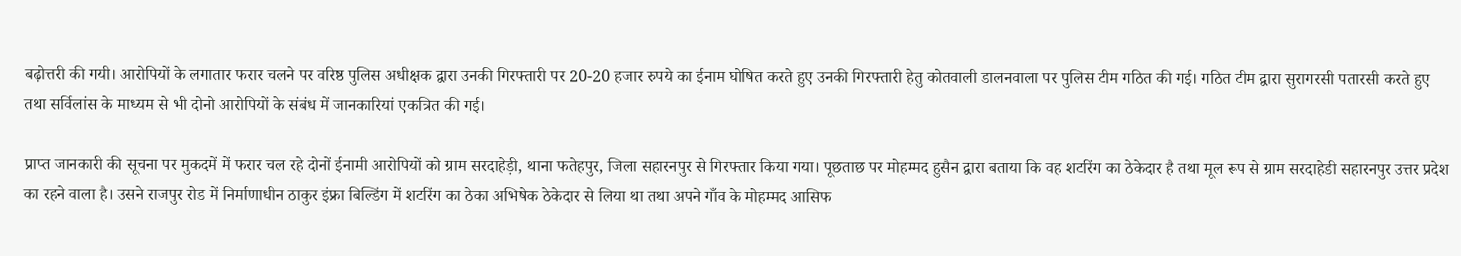बढ़ोत्तरी की गयी। आरोपियों के लगातार फरार चलने पर वरिष्ठ पुलिस अधीक्षक द्वारा उनकी गिरफ्तारी पर 20-20 हजार रुपये का ईनाम घोषित करते हुए उनकी गिरफ्तारी हेतु कोतवाली डालनवाला पर पुलिस टीम गठित की गई। गठित टीम द्वारा सुरागरसी पतारसी करते हुए तथा सर्विलांस के माध्यम से भी दोनो आरोपियों के संबंध में जानकारियां एकत्रित की गई।

प्राप्त जानकारी की सूचना पर मुकदमें में फरार चल रहे दोनों ईनामी आरोपियों को ग्राम सरदाहेड़ी, थाना फतेहपुर, जिला सहारनपुर से गिरफ्तार किया गया। पूछताछ पर मोहम्मद हुसैन द्वारा बताया कि वह शटरिंग का ठेकेदार है तथा मूल रूप से ग्राम सरदाहेडी सहारनपुर उत्तर प्रदेश का रहने वाला है। उसने राजपुर रोड में निर्माणाधीन ठाकुर इंफ्रा बिल्डिंग में शटरिंग का ठेका अभिषेक ठेकेदार से लिया था तथा अपने गाँव के मोहम्मद आसिफ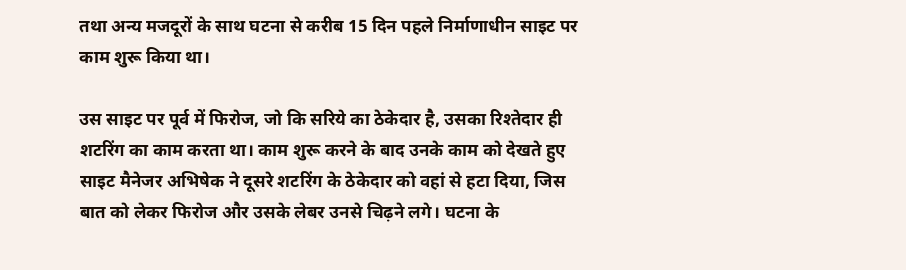तथा अन्य मजदूरों के साथ घटना से करीब 15 दिन पहले निर्माणाधीन साइट पर काम शुरू किया था।

उस साइट पर पूर्व में फिरोज, जो कि सरिये का ठेकेदार है, उसका रिश्तेदार ही शटरिंग का काम करता था। काम शुरू करने के बाद उनके काम को देखते हुए साइट मैनेजर अभिषेक ने दूसरे शटरिंग के ठेकेदार को वहां से हटा दिया, जिस बात को लेकर फिरोज और उसके लेबर उनसे चिढ़ने लगे। घटना के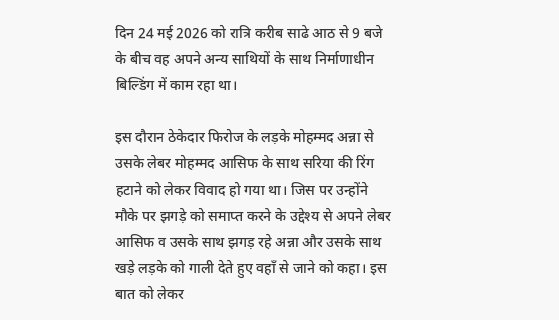दिन 24 मई 2026 को रात्रि करीब साढे आठ से 9 बजे के बीच वह अपने अन्य साथियों के साथ निर्माणाधीन बिल्डिंग में काम रहा था।

इस दौरान ठेकेदार फिरोज के लड़के मोहम्मद अन्ना से उसके लेबर मोहम्मद आसिफ के साथ सरिया की रिंग हटाने को लेकर विवाद हो गया था। जिस पर उन्होंने मौके पर झगड़े को समाप्त करने के उद्देश्य से अपने लेबर आसिफ व उसके साथ झगड़ रहे अन्ना और उसके साथ खड़े लड़के को गाली देते हुए वहाँ से जाने को कहा। इस बात को लेकर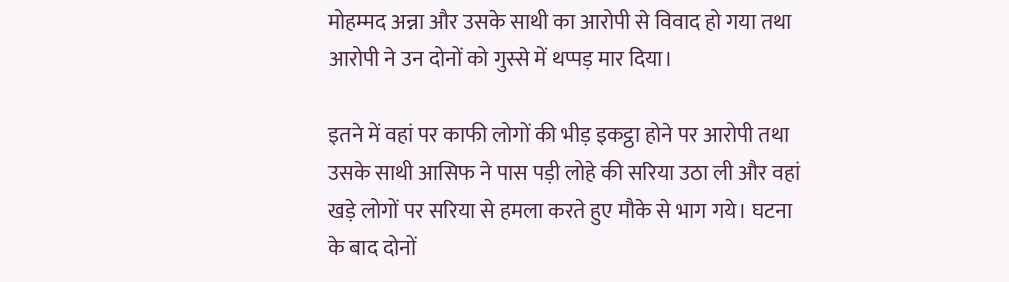मोहम्मद अन्ना और उसके साथी का आरोपी से विवाद हो गया तथा आरोपी ने उन दोनों को गुस्से में थप्पड़ मार दिया।

इतने में वहां पर काफी लोगों की भीड़ इकट्ठा होने पर आरोपी तथा उसके साथी आसिफ ने पास पड़ी लोहे की सरिया उठा ली और वहां खड़े लोगों पर सरिया से हमला करते हुए मौके से भाग गये। घटना के बाद दोनों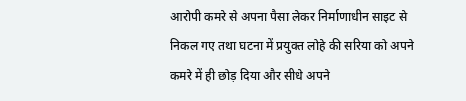आरोपी कमरे से अपना पैसा लेकर निर्माणाधीन साइट से निकल गए तथा घटना में प्रयुक्त लोहे की सरिया को अपने कमरे में ही छोड़ दिया और सीधे अपने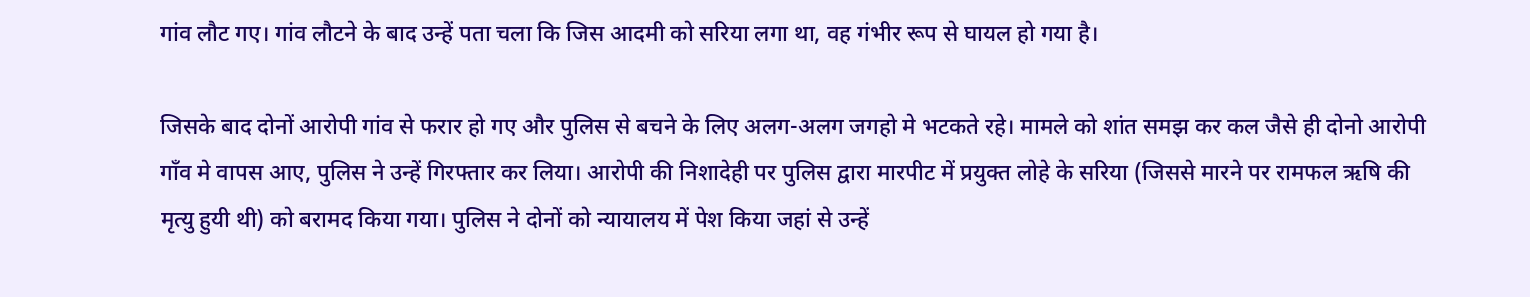गांव लौट गए। गांव लौटने के बाद उन्हें पता चला कि जिस आदमी को सरिया लगा था, वह गंभीर रूप से घायल हो गया है।

जिसके बाद दोनों आरोपी गांव से फरार हो गए और पुलिस से बचने के लिए अलग-अलग जगहो मे भटकते रहे। मामले को शांत समझ कर कल जैसे ही दोनो आरोपी गाँव मे वापस आए, पुलिस ने उन्हें गिरफ्तार कर लिया। आरोपी की निशादेही पर पुलिस द्वारा मारपीट में प्रयुक्त लोहे के सरिया (जिससे मारने पर रामफल ऋषि की मृत्यु हुयी थी) को बरामद किया गया। पुलिस ने दोनों को न्यायालय में पेश किया जहां से उन्हें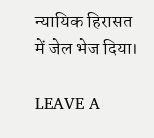न्यायिक हिरासत में जेल भेज दिया।

LEAVE A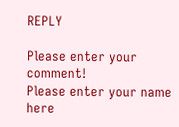REPLY

Please enter your comment!
Please enter your name here